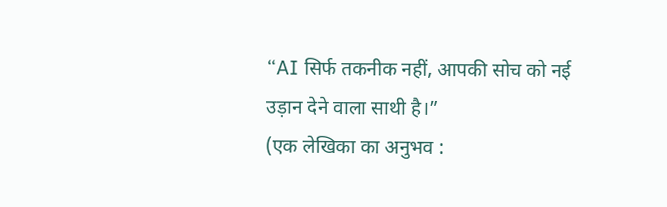“AI सिर्फ तकनीक नहीं, आपकी सोच को नई उड़ान देने वाला साथी है।”
(एक लेखिका का अनुभव :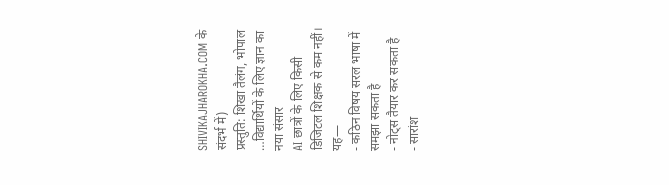SHIVIKAJHAROKHA.COM के संदर्भ में)
प्रस्तुति: शिखा तैलंग, भोपाल
…विद्यार्थियों के लिए ज्ञान का नया संसार
AI छात्रों के लिए किसी डिजिटल शिक्षक से कम नहीं।
यह—
- कठिन विषय सरल भाषा में समझा सकता है
- नोट्स तैयार कर सकता है
- सारांश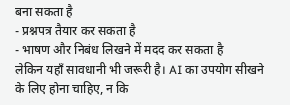बना सकता है
- प्रश्नपत्र तैयार कर सकता है
- भाषण और निबंध लिखने में मदद कर सकता है
लेकिन यहाँ सावधानी भी जरूरी है। AI का उपयोग सीखने के लिए होना चाहिए, न कि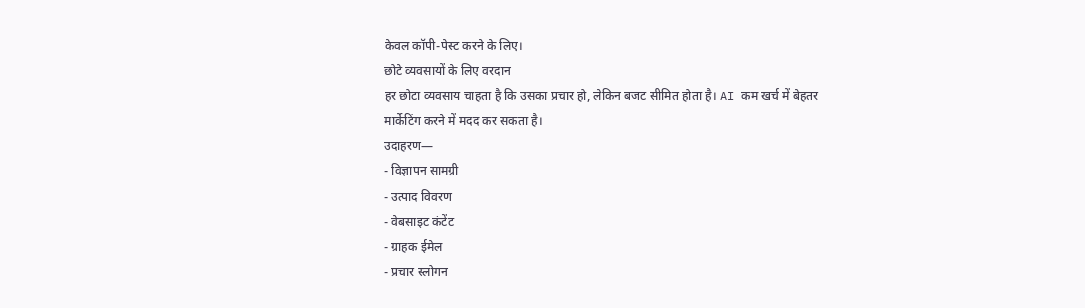केवल कॉपी-पेस्ट करने के लिए।
छोटे व्यवसायों के लिए वरदान
हर छोटा व्यवसाय चाहता है कि उसका प्रचार हो, लेकिन बजट सीमित होता है। AI कम खर्च में बेहतर मार्केटिंग करने में मदद कर सकता है।
उदाहरण—
- विज्ञापन सामग्री
- उत्पाद विवरण
- वेबसाइट कंटेंट
- ग्राहक ईमेल
- प्रचार स्लोगन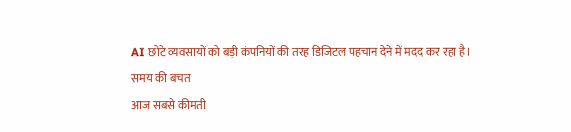AI छोटे व्यवसायों को बड़ी कंपनियों की तरह डिजिटल पहचान देने में मदद कर रहा है।
समय की बचत
आज सबसे कीमती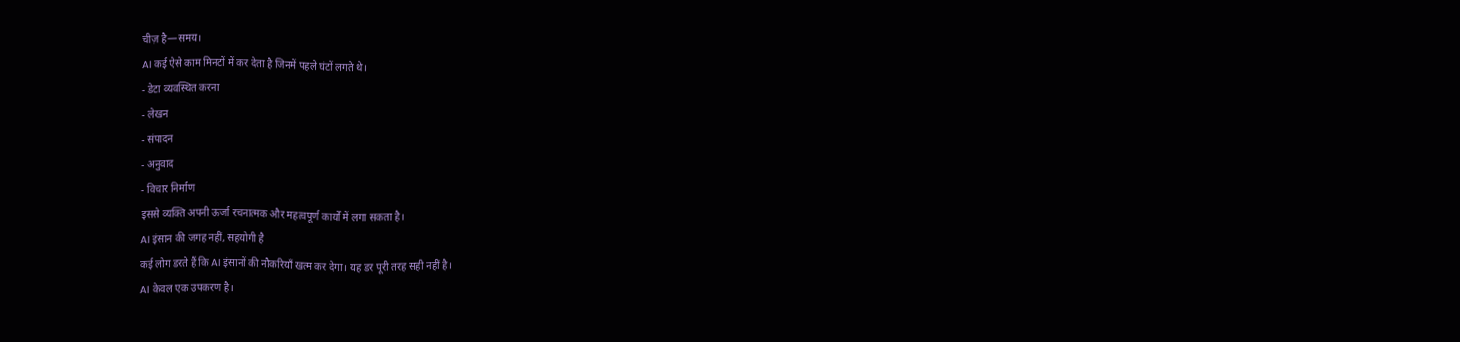चीज़ है—समय।
AI कई ऐसे काम मिनटों में कर देता है जिनमें पहले घंटों लगते थे।
- डेटा व्यवस्थित करना
- लेखन
- संपादन
- अनुवाद
- विचार निर्माण
इससे व्यक्ति अपनी ऊर्जा रचनात्मक और महत्वपूर्ण कार्यों में लगा सकता है।
AI इंसान की जगह नहीं, सहयोगी है
कई लोग डरते हैं कि AI इंसानों की नौकरियाँ खत्म कर देगा। यह डर पूरी तरह सही नहीं है।
AI केवल एक उपकरण है।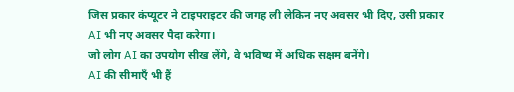जिस प्रकार कंप्यूटर ने टाइपराइटर की जगह ली लेकिन नए अवसर भी दिए, उसी प्रकार AI भी नए अवसर पैदा करेगा।
जो लोग AI का उपयोग सीख लेंगे, वे भविष्य में अधिक सक्षम बनेंगे।
AI की सीमाएँ भी हैं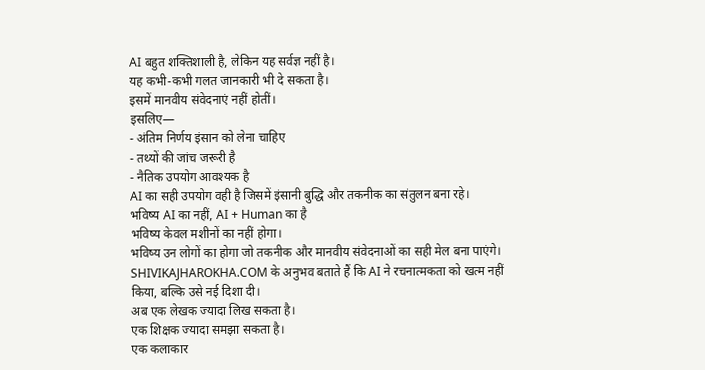AI बहुत शक्तिशाली है, लेकिन यह सर्वज्ञ नहीं है।
यह कभी-कभी गलत जानकारी भी दे सकता है।
इसमें मानवीय संवेदनाएं नहीं होतीं।
इसलिए—
- अंतिम निर्णय इंसान को लेना चाहिए
- तथ्यों की जांच जरूरी है
- नैतिक उपयोग आवश्यक है
AI का सही उपयोग वही है जिसमें इंसानी बुद्धि और तकनीक का संतुलन बना रहे।
भविष्य AI का नहीं, AI + Human का है
भविष्य केवल मशीनों का नहीं होगा।
भविष्य उन लोगों का होगा जो तकनीक और मानवीय संवेदनाओं का सही मेल बना पाएंगे।
SHIVIKAJHAROKHA.COM के अनुभव बताते हैं कि AI ने रचनात्मकता को खत्म नहीं किया, बल्कि उसे नई दिशा दी।
अब एक लेखक ज्यादा लिख सकता है।
एक शिक्षक ज्यादा समझा सकता है।
एक कलाकार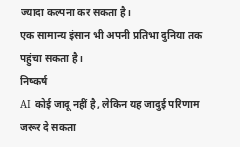ज्यादा कल्पना कर सकता है।
एक सामान्य इंसान भी अपनी प्रतिभा दुनिया तक पहुंचा सकता है।
निष्कर्ष
AI कोई जादू नहीं है, लेकिन यह जादुई परिणाम जरूर दे सकता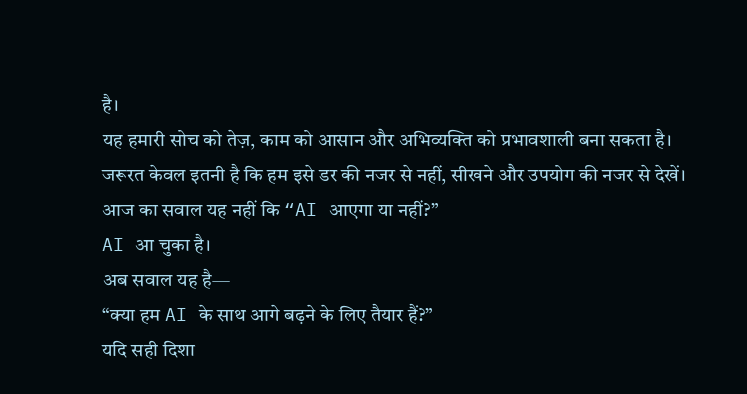है।
यह हमारी सोच को तेज़, काम को आसान और अभिव्यक्ति को प्रभावशाली बना सकता है।
जरूरत केवल इतनी है कि हम इसे डर की नजर से नहीं, सीखने और उपयोग की नजर से देखें।
आज का सवाल यह नहीं कि “AI आएगा या नहीं?”
AI आ चुका है।
अब सवाल यह है—
“क्या हम AI के साथ आगे बढ़ने के लिए तैयार हैं?”
यदि सही दिशा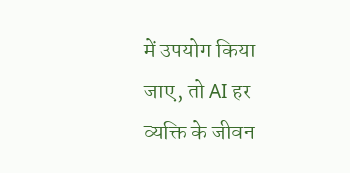में उपयोग किया जाए, तो AI हर व्यक्ति के जीवन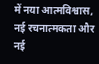में नया आत्मविश्वास, नई रचनात्मकता और नई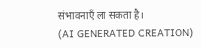संभावनाएँ ला सकता है।
(AI GENERATED CREATION)